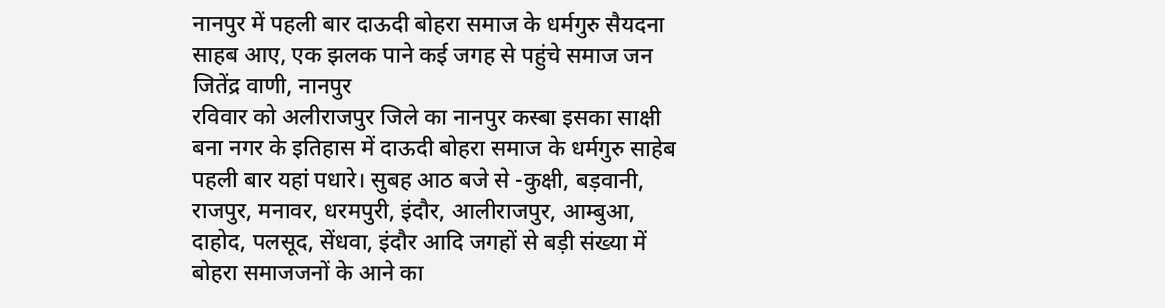नानपुर में पहली बार दाऊदी बोहरा समाज के धर्मगुरु सैयदना साहब आए, एक झलक पाने कई जगह से पहुंचे समाज जन
जितेंद्र वाणी, नानपुर
रविवार को अलीराजपुर जिले का नानपुर कस्बा इसका साक्षी बना नगर के इतिहास में दाऊदी बोहरा समाज के धर्मगुरु साहेब पहली बार यहां पधारे। सुबह आठ बजे से -कुक्षी, बड़वानी, राजपुर, मनावर, धरमपुरी, इंदौर, आलीराजपुर, आम्बुआ, दाहोद, पलसूद, सेंधवा, इंदौर आदि जगहों से बड़ी संख्या में बोहरा समाजजनों के आने का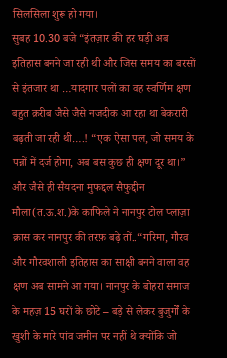सिलसिला शुरू हो गया।
सुबह 10.30 बजे “इंतज़ार की हर घड़ी अब इतिहास बनने जा रही थी और जिस समय का बरसों से इंतजार था …यादगार पलों का वह स्वर्णिम क्षण बहुत क़रीब जैसे जैसे नजदीक आ रहा था बेकरारी बढ़ती जा रही थी….! “एक ऐसा पल, जो समय के पन्नों में दर्ज होगा, अब बस कुछ ही क्षण दूर था।” और जैसे ही सैयदना मुफद्दल सैफुद्दीन मौला(त.ऊ.श.)के काफिले ने नानपुर टोल प्लाज़ा क्रास कर नानपुर की तरफ़ बढ़े तों..“गरिमा, गौरव और गौरवशाली इतिहास का साक्षी बनने वाला वह क्षण अब सामने आ गया। नानपुर के बोहरा समाज के महज़ 15 घरों के छोटे – बड़े से लेकर बुजुर्गों के खुशी के मारे पांव जमीन पर नहीं थे क्योंकि जो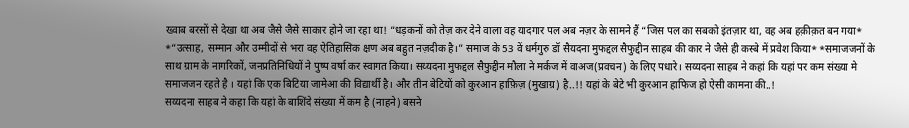ख्वाब बरसों से देखा था अब जैसे जैसे साकार होने जा रहा था! “धड़कनों को तेज़ कर देने वाला वह यादगार पल अब नज़र के सामने हैं “जिस पल का सबको इंतज़ार था, वह अब हक़ीक़त बन गया* *“उत्साह, सम्मान और उम्मीदों से भरा वह ऐतिहासिक क्षण अब बहुत नज़दीक है।” समाज के 53 वें धर्मगुरु डॉ सैयदना मुफद्दल सैफुद्दीन साहब की कार ने जैसे ही कस्बे में प्रवेश किया* *समाजजनों के साथ ग्राम के नागरिकों, जनप्रतिनिधियों ने पुष्प वर्षा कर स्वागत किया। सय्यदना मुफद्दल सैफुद्दीन मौला ने मर्कज में वाअज(प्रवचन) के लिए पधारे। सय्यदना साहब ने कहां कि यहां पर कम संख्या मे समाजजन रहते है । यहां कि एक बिटिया जामेआ की विद्यार्थी है। और तीन बेटियों को कुरआन हाफ़िज़ (मुखाग्र) है..!! यहां के बेटे भी कुरआन हाफिज हो ऐसी कामना की..!
सय्यदना साहब ने कहा कि यहां के बाशिंदे संख्या में कम है (नाहने) बसने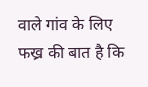वाले गांव के लिए फख्र की बात है कि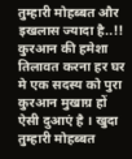तुम्हारी मोहब्बत और इखलास ज्यादा है..!!
कुरआन की हमेशा तिलावत करना हर घर मे एक सदस्य को पुरा कुरआन मुखाग्र हों ऐसी दुआएं है । खुदा तुम्हारी मोहब्बत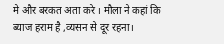मे और बरकत अता करे । मौला ने कहां कि ब्याज हराम है ,व्यसन से दूर रहना।